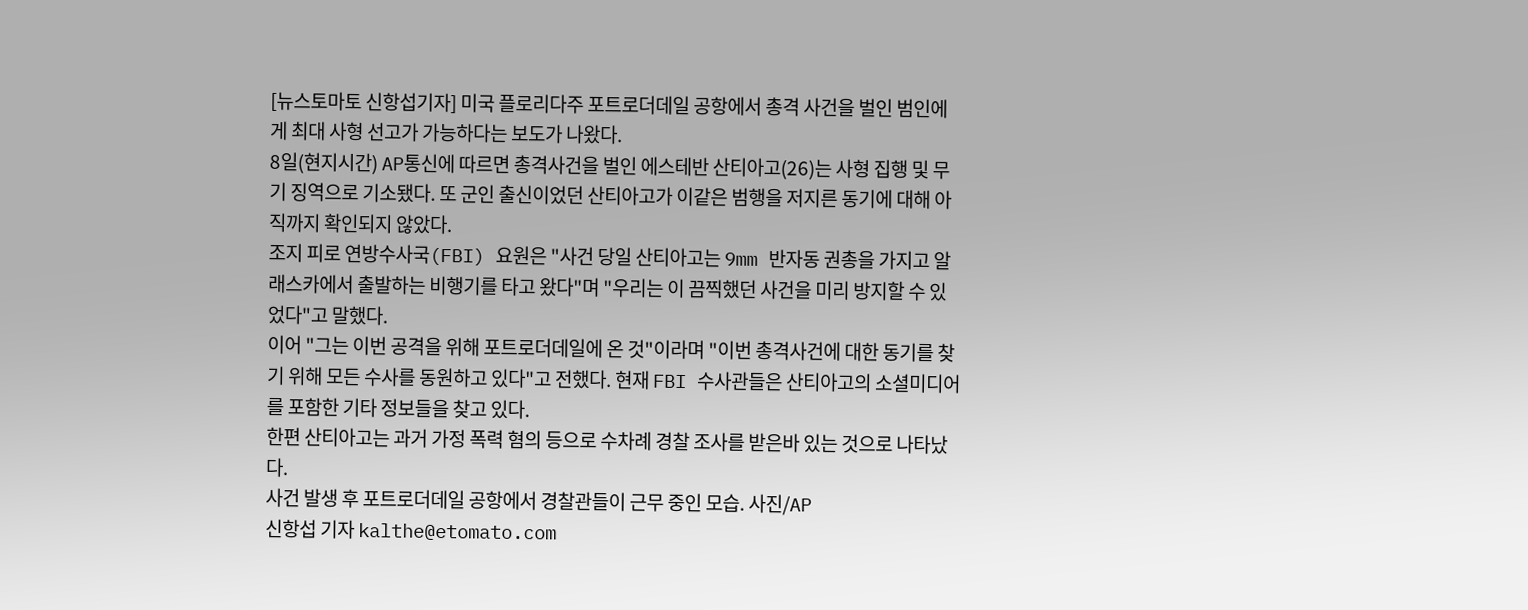[뉴스토마토 신항섭기자] 미국 플로리다주 포트로더데일 공항에서 총격 사건을 벌인 범인에게 최대 사형 선고가 가능하다는 보도가 나왔다.
8일(현지시간) AP통신에 따르면 총격사건을 벌인 에스테반 산티아고(26)는 사형 집행 및 무기 징역으로 기소됐다. 또 군인 출신이었던 산티아고가 이같은 범행을 저지른 동기에 대해 아직까지 확인되지 않았다.
조지 피로 연방수사국(FBI) 요원은 "사건 당일 산티아고는 9mm 반자동 권총을 가지고 알래스카에서 출발하는 비행기를 타고 왔다"며 "우리는 이 끔찍했던 사건을 미리 방지할 수 있었다"고 말했다.
이어 "그는 이번 공격을 위해 포트로더데일에 온 것"이라며 "이번 총격사건에 대한 동기를 찾기 위해 모든 수사를 동원하고 있다"고 전했다. 현재 FBI 수사관들은 산티아고의 소셜미디어를 포함한 기타 정보들을 찾고 있다.
한편 산티아고는 과거 가정 폭력 혐의 등으로 수차례 경찰 조사를 받은바 있는 것으로 나타났다.
사건 발생 후 포트로더데일 공항에서 경찰관들이 근무 중인 모습. 사진/AP
신항섭 기자 kalthe@etomato.com